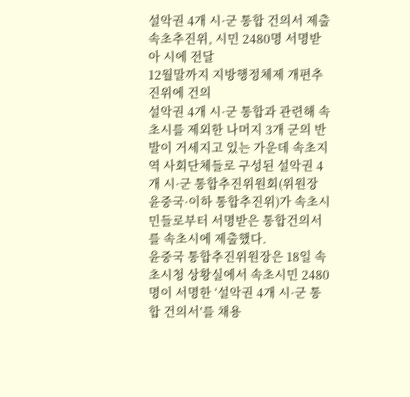설악권 4개 시·군 통합 건의서 제출
속초추진위, 시민 2480명 서명받아 시에 전달
12월말까지 지방행정체제 개편추진위에 건의
설악권 4개 시·군 통합과 관련해 속초시를 제외한 나머지 3개 군의 반발이 거세지고 있는 가운데 속초지역 사회단체들로 구성된 설악권 4개 시·군 통합추진위원회(위원장 윤중국·이하 통합추진위)가 속초시민들로부터 서명받은 통합건의서를 속초시에 제출했다.
윤중국 통합추진위원장은 18일 속초시청 상황실에서 속초시민 2480명이 서명한 ‘설악권 4개 시·군 통합 건의서’를 채용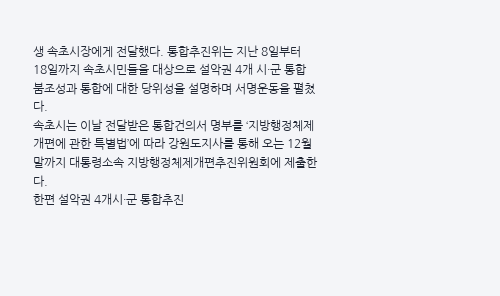생 속초시장에게 전달했다. 통합추진위는 지난 8일부터 18일까지 속초시민들을 대상으로 설악권 4개 시·군 통합 붐조성과 통합에 대한 당위성을 설명하며 서명운동을 펼쳤다.
속초시는 이날 전달받은 통합건의서 명부를 ‘지방행정체제 개편에 관한 특별법’에 따라 강원도지사를 통해 오는 12월말까지 대통령소속 지방행정체제개편추진위원회에 제출한다.
한편 설악권 4개시·군 통합추진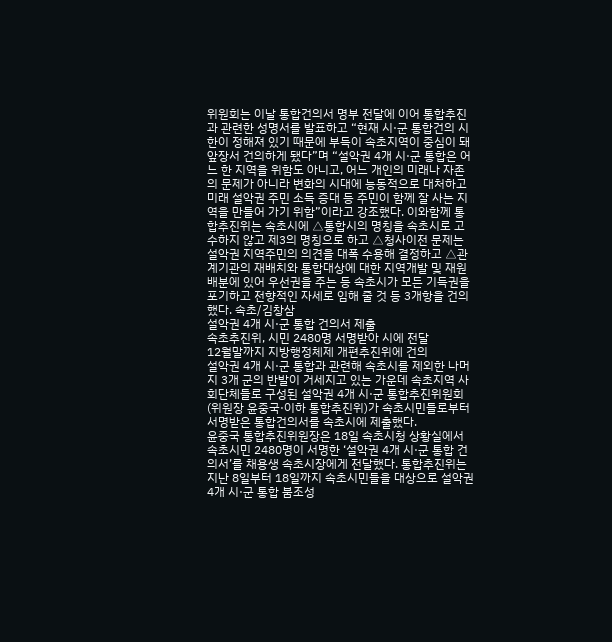위원회는 이날 통합건의서 명부 전달에 이어 통합추진과 관련한 성명서를 발표하고 “현재 시·군 통합건의 시한이 정해져 있기 때문에 부득이 속초지역이 중심이 돼 앞장서 건의하게 됐다”며 “설악권 4개 시·군 통합은 어느 한 지역을 위함도 아니고, 어느 개인의 미래나 자존의 문제가 아니라 변화의 시대에 능동적으로 대처하고 미래 설악권 주민 소득 증대 등 주민이 함께 잘 사는 지역을 만들어 가기 위함”이라고 강조했다. 이와함께 통합추진위는 속초시에 △통합시의 명칭을 속초시로 고수하지 않고 제3의 명칭으로 하고 △청사이전 문제는 설악권 지역주민의 의견을 대폭 수용해 결정하고 △관계기관의 재배치와 통합대상에 대한 지역개발 및 재원배분에 있어 우선권을 주는 등 속초시가 모든 기득권을 포기하고 전향적인 자세로 임해 줄 것 등 3개항을 건의했다. 속초/김창삼
설악권 4개 시·군 통합 건의서 제출
속초추진위, 시민 2480명 서명받아 시에 전달
12월말까지 지방행정체제 개편추진위에 건의
설악권 4개 시·군 통합과 관련해 속초시를 제외한 나머지 3개 군의 반발이 거세지고 있는 가운데 속초지역 사회단체들로 구성된 설악권 4개 시·군 통합추진위원회(위원장 윤중국·이하 통합추진위)가 속초시민들로부터 서명받은 통합건의서를 속초시에 제출했다.
윤중국 통합추진위원장은 18일 속초시청 상황실에서 속초시민 2480명이 서명한 ‘설악권 4개 시·군 통합 건의서’를 채용생 속초시장에게 전달했다. 통합추진위는 지난 8일부터 18일까지 속초시민들을 대상으로 설악권 4개 시·군 통합 붐조성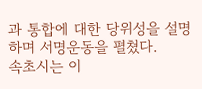과 통합에 대한 당위성을 설명하며 서명운동을 펼쳤다.
속초시는 이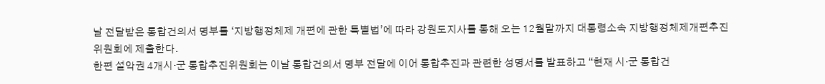날 전달받은 통합건의서 명부를 ‘지방행정체제 개편에 관한 특별법’에 따라 강원도지사를 통해 오는 12월말까지 대통령소속 지방행정체제개편추진위원회에 제출한다.
한편 설악권 4개시·군 통합추진위원회는 이날 통합건의서 명부 전달에 이어 통합추진과 관련한 성명서를 발표하고 “현재 시·군 통합건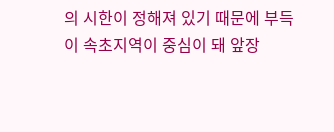의 시한이 정해져 있기 때문에 부득이 속초지역이 중심이 돼 앞장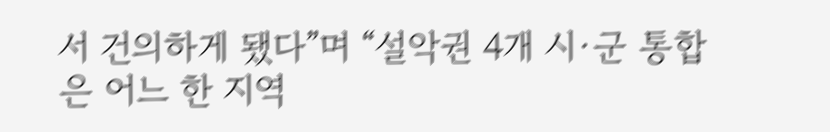서 건의하게 됐다”며 “설악권 4개 시·군 통합은 어느 한 지역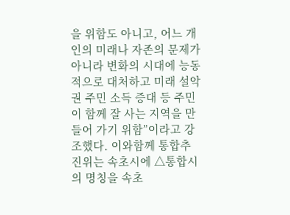을 위함도 아니고, 어느 개인의 미래나 자존의 문제가 아니라 변화의 시대에 능동적으로 대처하고 미래 설악권 주민 소득 증대 등 주민이 함께 잘 사는 지역을 만들어 가기 위함”이라고 강조했다. 이와함께 통합추진위는 속초시에 △통합시의 명칭을 속초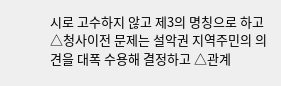시로 고수하지 않고 제3의 명칭으로 하고 △청사이전 문제는 설악권 지역주민의 의견을 대폭 수용해 결정하고 △관계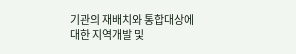기관의 재배치와 통합대상에 대한 지역개발 및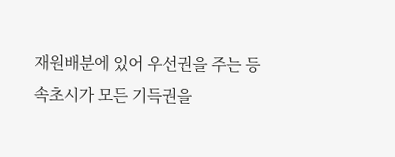재원배분에 있어 우선권을 주는 등 속초시가 모든 기득권을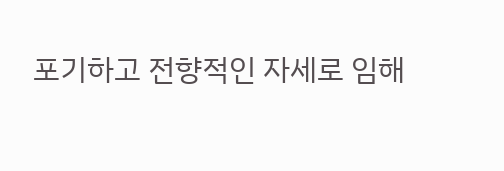포기하고 전향적인 자세로 임해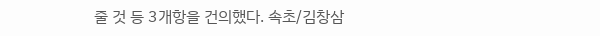줄 것 등 3개항을 건의했다. 속초/김창삼